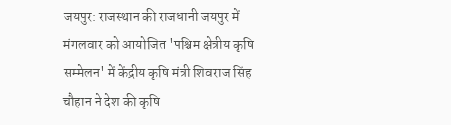जयपुर: राजस्थान की राजधानी जयपुर में मंगलवार को आयोजित 'पश्चिम क्षेत्रीय कृषि सम्मेलन' में केंद्रीय कृषि मंत्री शिवराज सिंह चौहान ने देश की कृषि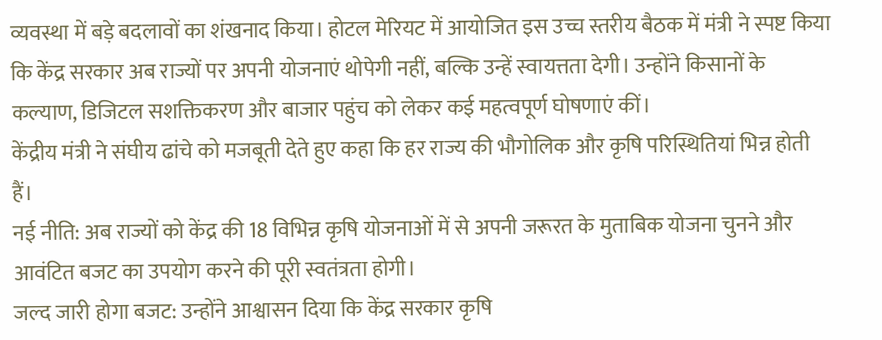व्यवस्था में बड़े बदलावों का शंखनाद किया। होटल मेरियट में आयोजित इस उच्च स्तरीय बैठक में मंत्री ने स्पष्ट किया कि केंद्र सरकार अब राज्यों पर अपनी योजनाएं थोपेगी नहीं, बल्कि उन्हें स्वायत्तता देगी। उन्होंने किसानों के कल्याण, डिजिटल सशक्तिकरण और बाजार पहुंच को लेकर कई महत्वपूर्ण घोषणाएं कीं।
केंद्रीय मंत्री ने संघीय ढांचे को मजबूती देते हुए कहा कि हर राज्य की भौगोलिक और कृषि परिस्थितियां भिन्न होती हैं।
नई नीति: अब राज्यों को केंद्र की 18 विभिन्न कृषि योजनाओं में से अपनी जरूरत के मुताबिक योजना चुनने और आवंटित बजट का उपयोग करने की पूरी स्वतंत्रता होगी।
जल्द जारी होगा बजट: उन्होंने आश्वासन दिया कि केंद्र सरकार कृषि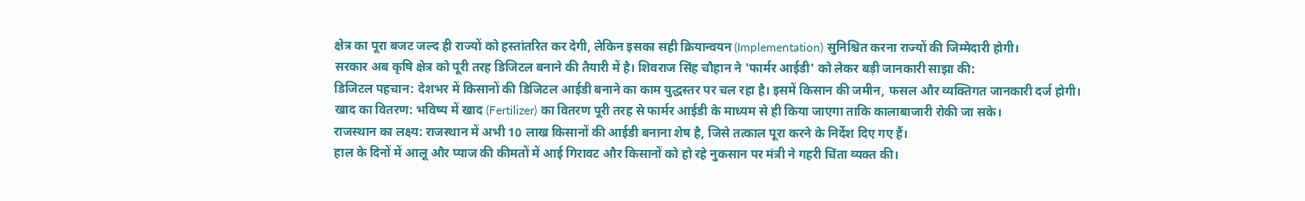क्षेत्र का पूरा बजट जल्द ही राज्यों को हस्तांतरित कर देगी, लेकिन इसका सही क्रियान्वयन (Implementation) सुनिश्चित करना राज्यों की जिम्मेदारी होगी।
सरकार अब कृषि क्षेत्र को पूरी तरह डिजिटल बनाने की तैयारी में है। शिवराज सिंह चौहान ने 'फार्मर आईडी' को लेकर बड़ी जानकारी साझा की:
डिजिटल पहचान: देशभर में किसानों की डिजिटल आईडी बनाने का काम युद्धस्तर पर चल रहा है। इसमें किसान की जमीन, फसल और व्यक्तिगत जानकारी दर्ज होगी।
खाद का वितरण: भविष्य में खाद (Fertilizer) का वितरण पूरी तरह से फार्मर आईडी के माध्यम से ही किया जाएगा ताकि कालाबाजारी रोकी जा सके।
राजस्थान का लक्ष्य: राजस्थान में अभी 10 लाख किसानों की आईडी बनाना शेष है, जिसे तत्काल पूरा करने के निर्देश दिए गए हैं।
हाल के दिनों में आलू और प्याज की कीमतों में आई गिरावट और किसानों को हो रहे नुकसान पर मंत्री ने गहरी चिंता व्यक्त की।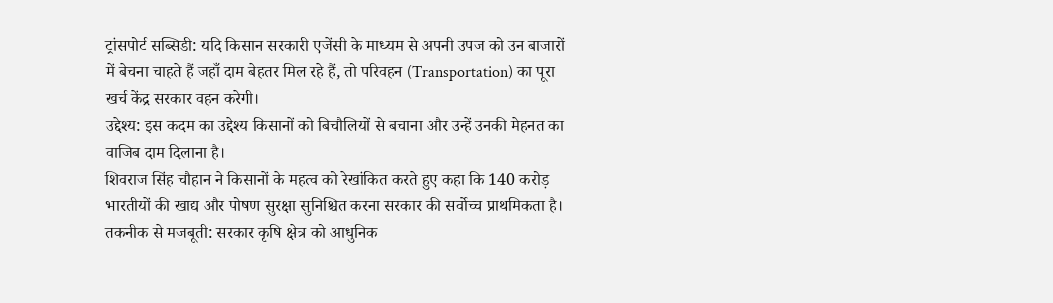ट्रांसपोर्ट सब्सिडी: यदि किसान सरकारी एजेंसी के माध्यम से अपनी उपज को उन बाजारों में बेचना चाहते हैं जहाँ दाम बेहतर मिल रहे हैं, तो परिवहन (Transportation) का पूरा खर्च केंद्र सरकार वहन करेगी।
उद्देश्य: इस कदम का उद्देश्य किसानों को बिचौलियों से बचाना और उन्हें उनकी मेहनत का वाजिब दाम दिलाना है।
शिवराज सिंह चौहान ने किसानों के महत्व को रेखांकित करते हुए कहा कि 140 करोड़ भारतीयों की खाद्य और पोषण सुरक्षा सुनिश्चित करना सरकार की सर्वोच्च प्राथमिकता है।
तकनीक से मजबूती: सरकार कृषि क्षेत्र को आधुनिक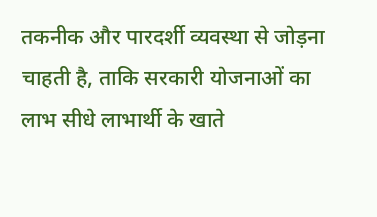तकनीक और पारदर्शी व्यवस्था से जोड़ना चाहती है, ताकि सरकारी योजनाओं का लाभ सीधे लाभार्थी के खाते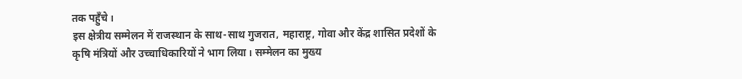तक पहुँचे।
इस क्षेत्रीय सम्मेलन में राजस्थान के साथ-साथ गुजरात, महाराष्ट्र, गोवा और केंद्र शासित प्रदेशों के कृषि मंत्रियों और उच्चाधिकारियों ने भाग लिया। सम्मेलन का मुख्य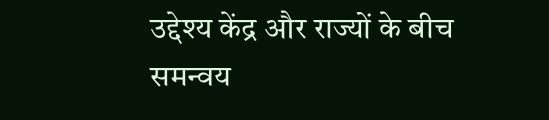उद्देश्य केंद्र और राज्यों के बीच समन्वय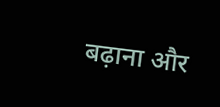बढ़ाना और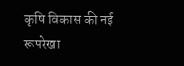कृषि विकास की नई रूपरेखा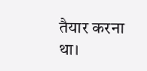तैयार करना था।